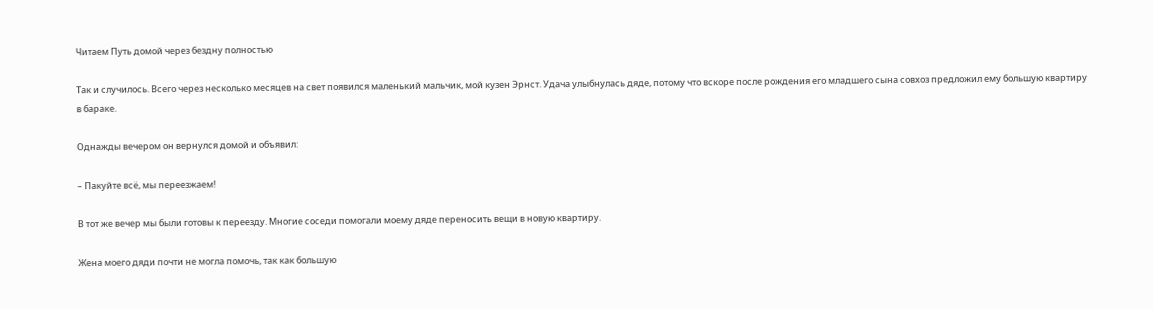Читаем Путь домой через бездну полностью

Так и случилось. Всего через несколько месяцев на свет появился маленький мальчик, мой кузен Эрнст. Удача улыбнулась дяде, потому что вскоре после рождения его младшего сына совхоз предложил ему большую квартиру в бараке.

Однажды вечером он вернулся домой и объявил:

– Пакуйте всё, мы переезжаем!

В тот же вечер мы были готовы к переезду. Многие соседи помогали моему дяде переносить вещи в новую квартиру.

Жена моего дяди почти не могла помочь, так как большую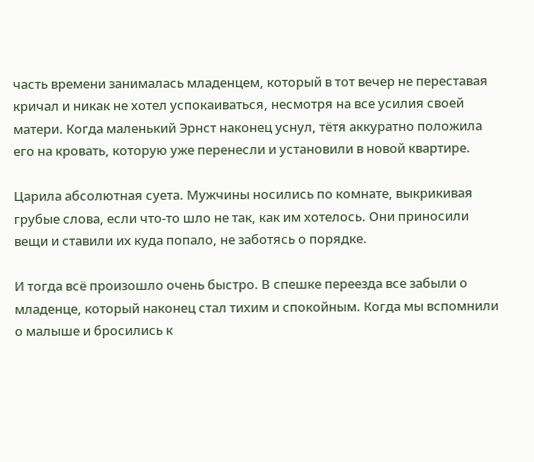часть времени занималась младенцем, который в тот вечер не переставая кричал и никак не хотел успокаиваться, несмотря на все усилия своей матери. Когда маленький Эрнст наконец уснул, тётя аккуратно положила его на кровать, которую уже перенесли и установили в новой квартире.

Царила абсолютная суета. Мужчины носились по комнате, выкрикивая грубые слова, если что-то шло не так, как им хотелось. Они приносили вещи и ставили их куда попало, не заботясь о порядке.

И тогда всё произошло очень быстро. В спешке переезда все забыли о младенце, который наконец стал тихим и спокойным. Когда мы вспомнили о малыше и бросились к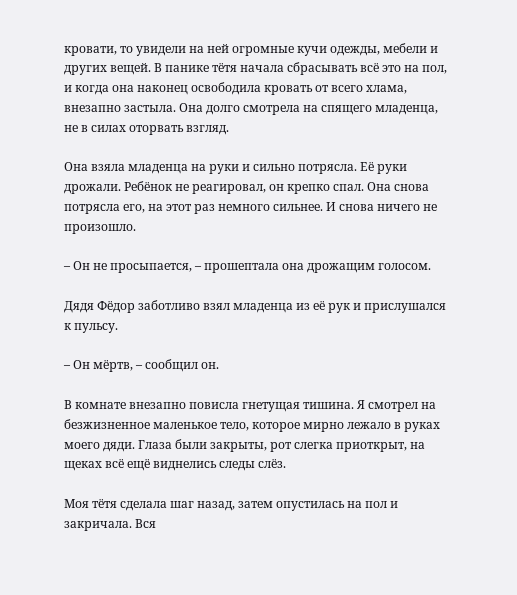кровати, то увидели на ней огромные кучи одежды, мебели и других вещей. В панике тётя начала сбрасывать всё это на пол, и когда она наконец освободила кровать от всего хлама, внезапно застыла. Она долго смотрела на спящего младенца, не в силах оторвать взгляд.

Она взяла младенца на руки и сильно потрясла. Её руки дрожали. Ребёнок не реагировал, он крепко спал. Она снова потрясла его, на этот раз немного сильнее. И снова ничего не произошло.

– Он не просыпается, – прошептала она дрожащим голосом.

Дядя Фёдор заботливо взял младенца из её рук и прислушался к пульсу.

– Он мёртв, – сообщил он.

В комнате внезапно повисла гнетущая тишина. Я смотрел на безжизненное маленькое тело, которое мирно лежало в руках моего дяди. Глаза были закрыты, рот слегка приоткрыт, на щеках всё ещё виднелись следы слёз.

Моя тётя сделала шаг назад, затем опустилась на пол и закричала. Вся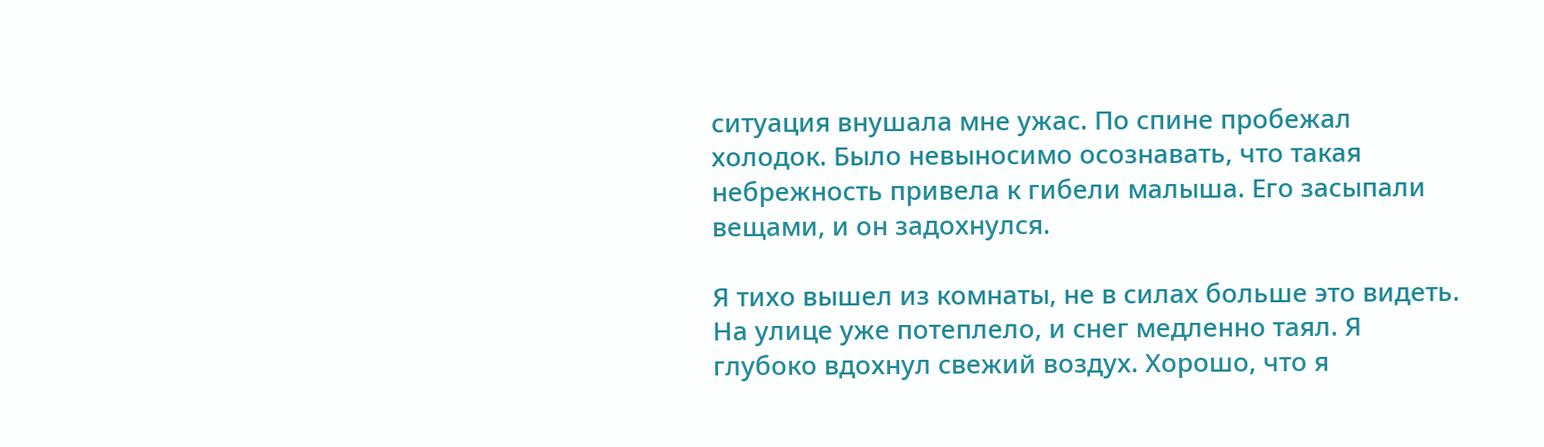ситуация внушала мне ужас. По спине пробежал холодок. Было невыносимо осознавать, что такая небрежность привела к гибели малыша. Его засыпали вещами, и он задохнулся.

Я тихо вышел из комнаты, не в силах больше это видеть. На улице уже потеплело, и снег медленно таял. Я глубоко вдохнул свежий воздух. Хорошо, что я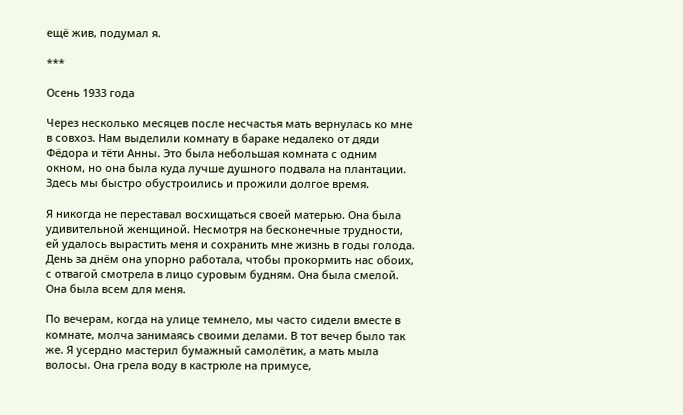ещё жив, подумал я.

***

Осень 1933 года

Через несколько месяцев после несчастья мать вернулась ко мне в совхоз. Нам выделили комнату в бараке недалеко от дяди Фёдора и тёти Анны. Это была небольшая комната с одним окном, но она была куда лучше душного подвала на плантации. Здесь мы быстро обустроились и прожили долгое время.

Я никогда не переставал восхищаться своей матерью. Она была удивительной женщиной. Несмотря на бесконечные трудности, ей удалось вырастить меня и сохранить мне жизнь в годы голода. День за днём она упорно работала, чтобы прокормить нас обоих, с отвагой смотрела в лицо суровым будням. Она была смелой. Она была всем для меня.

По вечерам, когда на улице темнело, мы часто сидели вместе в комнате, молча занимаясь своими делами. В тот вечер было так же. Я усердно мастерил бумажный самолётик, а мать мыла волосы. Она грела воду в кастрюле на примусе,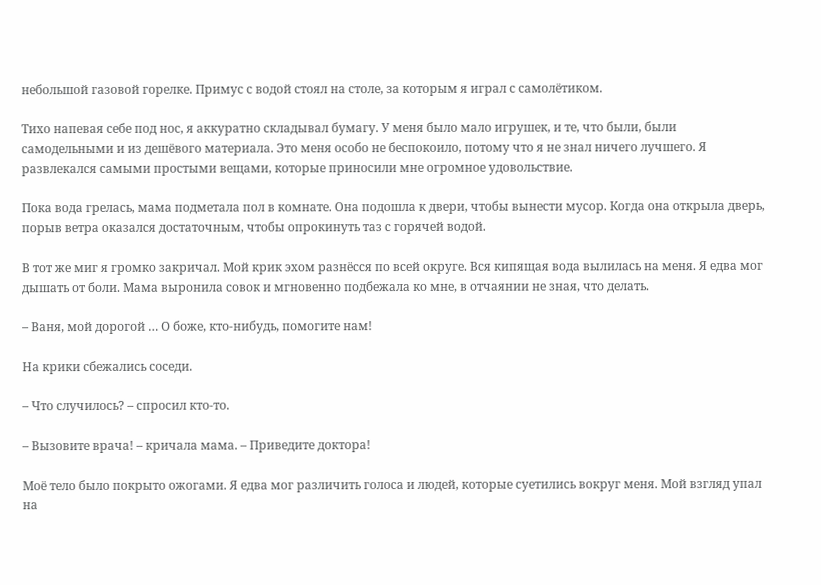небольшой газовой горелке. Примус с водой стоял на столе, за которым я играл с самолётиком.

Тихо напевая себе под нос, я аккуратно складывал бумагу. У меня было мало игрушек, и те, что были, были самодельными и из дешёвого материала. Это меня особо не беспокоило, потому что я не знал ничего лучшего. Я развлекался самыми простыми вещами, которые приносили мне огромное удовольствие.

Пока вода грелась, мама подметала пол в комнате. Она подошла к двери, чтобы вынести мусор. Когда она открыла дверь, порыв ветра оказался достаточным, чтобы опрокинуть таз с горячей водой.

В тот же миг я громко закричал. Мой крик эхом разнёсся по всей округе. Вся кипящая вода вылилась на меня. Я едва мог дышать от боли. Мама выронила совок и мгновенно подбежала ко мне, в отчаянии не зная, что делать.

– Ваня, мой дорогой … О боже, кто-нибудь, помогите нам!

На крики сбежались соседи.

– Что случилось? – спросил кто-то.

– Вызовите врача! – кричала мама. – Приведите доктора!

Моё тело было покрыто ожогами. Я едва мог различить голоса и людей, которые суетились вокруг меня. Мой взгляд упал на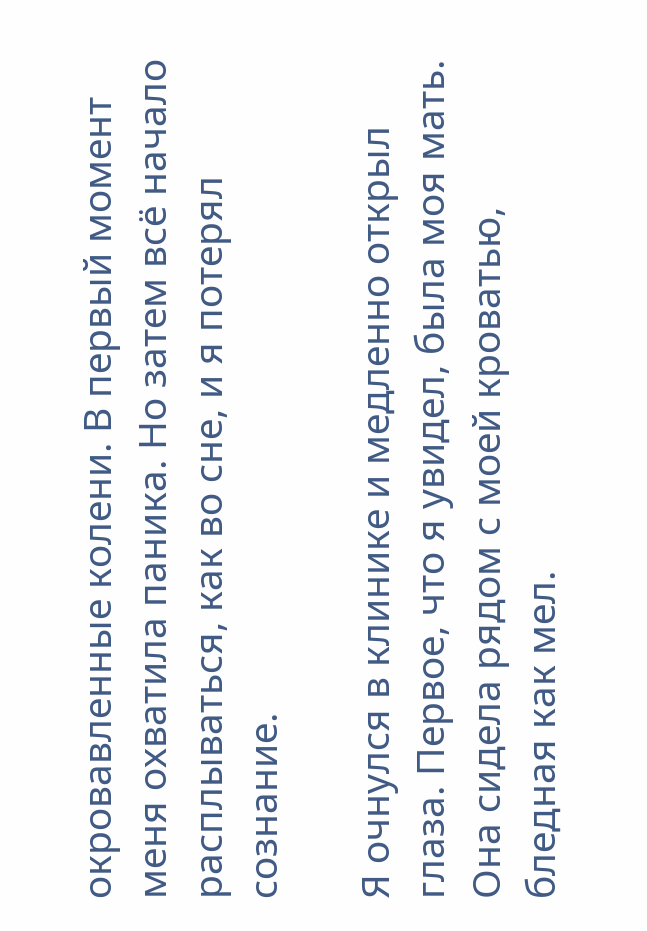окровавленные колени. В первый момент меня охватила паника. Но затем всё начало расплываться, как во сне, и я потерял сознание.

Я очнулся в клинике и медленно открыл глаза. Первое, что я увидел, была моя мать. Она сидела рядом с моей кроватью, бледная как мел.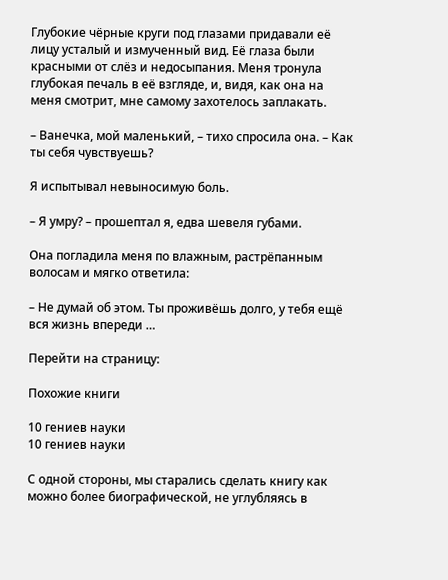Глубокие чёрные круги под глазами придавали её лицу усталый и измученный вид. Её глаза были красными от слёз и недосыпания. Меня тронула глубокая печаль в её взгляде, и, видя, как она на меня смотрит, мне самому захотелось заплакать.

– Ванечка, мой маленький, – тихо спросила она. – Как ты себя чувствуешь?

Я испытывал невыносимую боль.

– Я умру? – прошептал я, едва шевеля губами.

Она погладила меня по влажным, растрёпанным волосам и мягко ответила:

– Не думай об этом. Ты проживёшь долго, у тебя ещё вся жизнь впереди …

Перейти на страницу:

Похожие книги

10 гениев науки
10 гениев науки

С одной стороны, мы старались сделать книгу как можно более биографической, не углубляясь в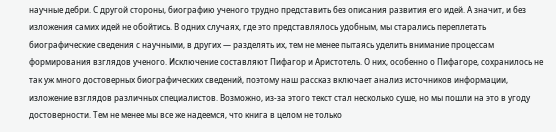научные дебри. С другой стороны, биографию ученого трудно представить без описания развития его идей. А значит, и без изложения самих идей не обойтись. В одних случаях, где это представлялось удобным, мы старались переплетать биографические сведения с научными, в других — разделять их, тем не менее пытаясь уделить внимание процессам формирования взглядов ученого. Исключение составляют Пифагор и Аристотель. О них, особенно о Пифагоре, сохранилось не так уж много достоверных биографических сведений, поэтому наш рассказ включает анализ источников информации, изложение взглядов различных специалистов. Возможно, из-за этого текст стал несколько суше, но мы пошли на это в угоду достоверности. Тем не менее мы все же надеемся, что книга в целом не только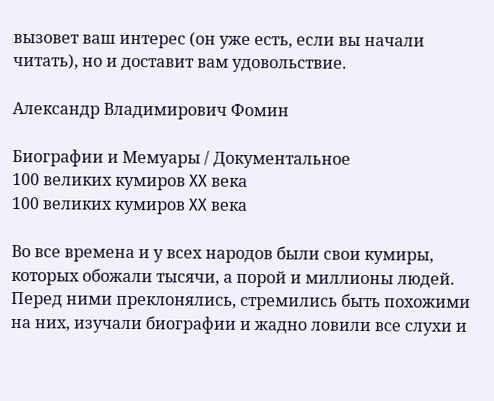вызовет ваш интерес (он уже есть, если вы начали читать), но и доставит вам удовольствие.

Александр Владимирович Фомин

Биографии и Мемуары / Документальное
100 великих кумиров XX века
100 великих кумиров XX века

Во все времена и у всех народов были свои кумиры, которых обожали тысячи, а порой и миллионы людей. Перед ними преклонялись, стремились быть похожими на них, изучали биографии и жадно ловили все слухи и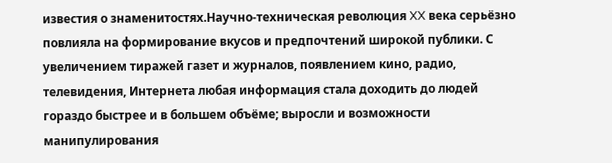известия о знаменитостях.Научно-техническая революция XX века серьёзно повлияла на формирование вкусов и предпочтений широкой публики. С увеличением тиражей газет и журналов, появлением кино, радио, телевидения, Интернета любая информация стала доходить до людей гораздо быстрее и в большем объёме; выросли и возможности манипулирования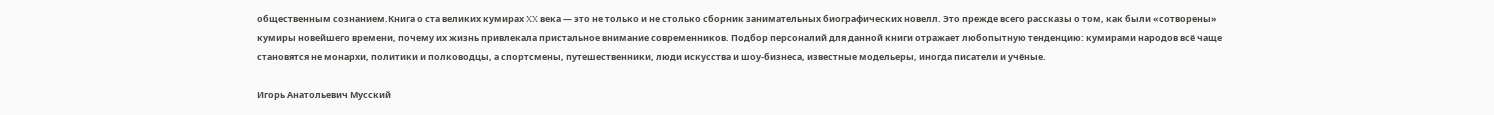общественным сознанием.Книга о ста великих кумирах XX века — это не только и не столько сборник занимательных биографических новелл. Это прежде всего рассказы о том, как были «сотворены» кумиры новейшего времени, почему их жизнь привлекала пристальное внимание современников. Подбор персоналий для данной книги отражает любопытную тенденцию: кумирами народов всё чаще становятся не монархи, политики и полководцы, а спортсмены, путешественники, люди искусства и шоу-бизнеса, известные модельеры, иногда писатели и учёные.

Игорь Анатольевич Мусский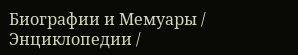Биографии и Мемуары / Энциклопедии /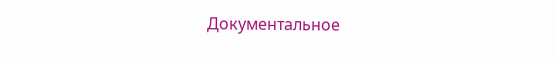Документальное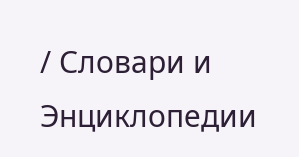/ Словари и Энциклопедии